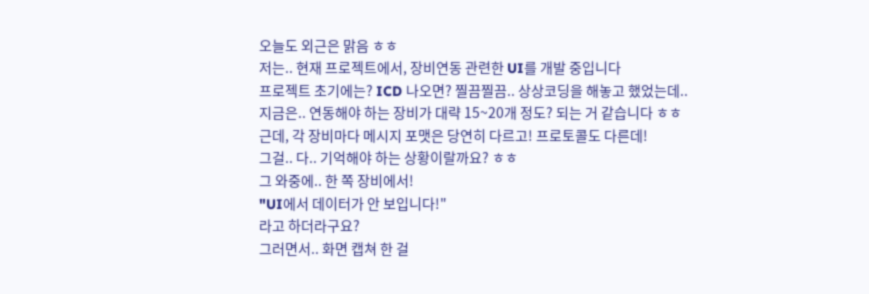오늘도 외근은 맑음 ㅎㅎ
저는.. 현재 프로젝트에서, 장비연동 관련한 UI를 개발 중입니다
프로젝트 초기에는? ICD 나오면? 찔끔찔끔.. 상상코딩을 해놓고 했었는데..
지금은.. 연동해야 하는 장비가 대략 15~20개 정도? 되는 거 같습니다 ㅎㅎ
근데, 각 장비마다 메시지 포맷은 당연히 다르고! 프로토콜도 다른데!
그걸.. 다.. 기억해야 하는 상황이랄까요? ㅎㅎ
그 와중에.. 한 쪽 장비에서!
"UI에서 데이터가 안 보입니다!"
라고 하더라구요?
그러면서.. 화면 캡쳐 한 걸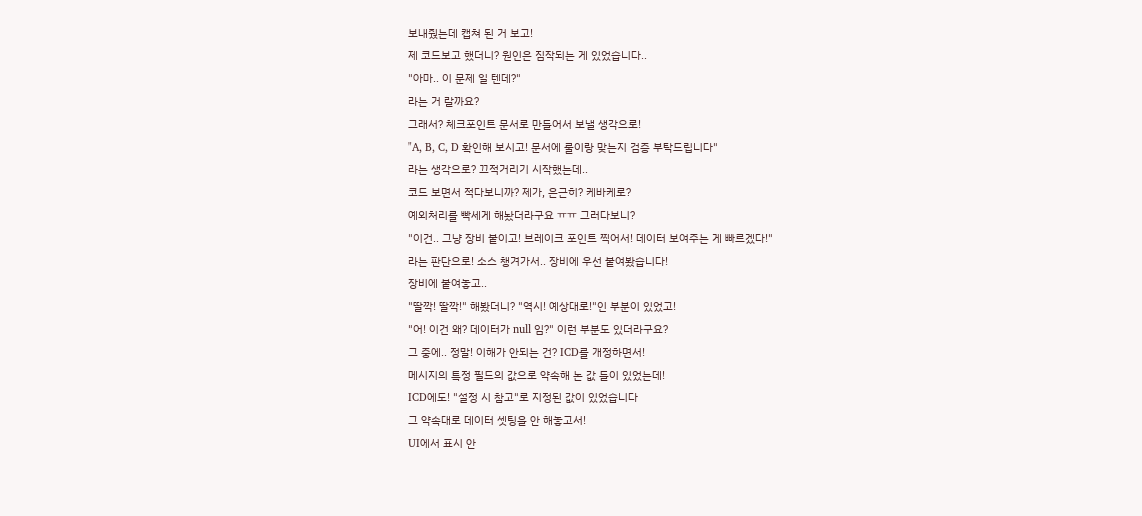보내줬는데 캡쳐 된 거 보고!
제 코드보고 했더니? 원인은 짐작되는 게 있었습니다..
"아마.. 이 문제 일 텐데?"
라는 거 랄까요?
그래서? 체크포인트 문서로 만들어서 보낼 생각으로!
"A, B, C, D 확인해 보시고! 문서에 룰이랑 맞는지 검증 부탁드립니다"
라는 생각으로? 끄적거리기 시작했는데..
코드 보면서 적다보니까? 제가, 은근히? 케바케로?
예외처리를 빡세게 해놨더라구요 ㅠㅠ 그러다보니?
"이건.. 그냥 장비 붙이고! 브레이크 포인트 찍어서! 데이터 보여주는 게 빠르겠다!"
라는 판단으로! 소스 챙겨가서.. 장비에 우선 붙여봤습니다!
장비에 붙여놓고..
"딸깍! 딸깍!" 해봤더니? "역시! 예상대로!"인 부분이 있었고!
"어! 이건 왜? 데이터가 null 임?" 이런 부분도 있더라구요?
그 중에.. 정말! 이해가 안되는 건? ICD를 개정하면서!
메시지의 특정 필드의 값으로 약속해 논 값 들이 있었는데!
ICD에도! "설정 시 참고"로 지정된 값이 있었습니다
그 약속대로 데이터 셋팅을 안 해놓고서!
UI에서 표시 안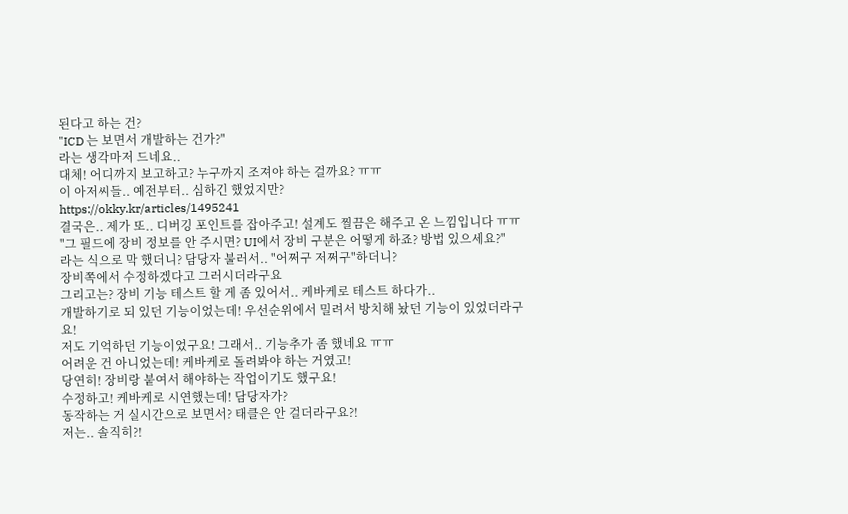된다고 하는 건?
"ICD 는 보면서 개발하는 건가?"
라는 생각마저 드네요..
대체! 어디까지 보고하고? 누구까지 조져야 하는 걸까요? ㅠㅠ
이 아저씨들.. 예전부터.. 심하긴 했었지만?
https://okky.kr/articles/1495241
결국은.. 제가 또.. 디버깅 포인트를 잡아주고! 설계도 찔끔은 해주고 온 느낌입니다 ㅠㅠ
"그 필드에 장비 정보를 안 주시면? UI에서 장비 구분은 어떻게 하죠? 방법 있으세요?"
라는 식으로 막 했더니? 담당자 불러서.. "어쩌구 저쩌구"하더니?
장비쪽에서 수정하겠다고 그러시더라구요
그리고는? 장비 기능 테스트 할 게 좀 있어서.. 케바케로 테스트 하다가..
개발하기로 되 있던 기능이었는데! 우선순위에서 밀려서 방치해 놨던 기능이 있었더라구요!
저도 기억하던 기능이었구요! 그래서.. 기능추가 좀 했네요 ㅠㅠ
어려운 건 아니었는데! 케바케로 돌려봐야 하는 거였고!
당연히! 장비랑 붙여서 해야하는 작업이기도 했구요!
수정하고! 케바케로 시연했는데! 담당자가?
동작하는 거 실시간으로 보면서? 태클은 안 걸더라구요?!
저는.. 솔직히?!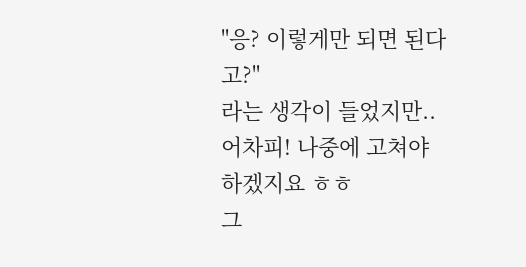"응? 이렇게만 되면 된다고?"
라는 생각이 들었지만..
어차피! 나중에 고쳐야 하겠지요 ㅎㅎ
그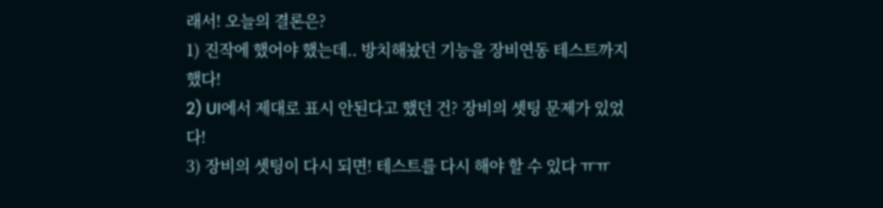래서! 오늘의 결론은?
1) 진작에 했어야 했는데.. 방치해놨던 기능을 장비연동 테스트까지 했다!
2) UI에서 제대로 표시 안된다고 했던 건? 장비의 셋팅 문제가 있었다!
3) 장비의 셋팅이 다시 되면! 테스트를 다시 해야 할 수 있다 ㅠㅠ